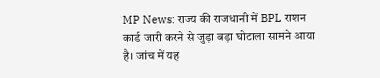MP News: राज्य की राजधानी में BPL राशन कार्ड जारी करने से जुड़ा बड़ा घोटाला सामने आया है। जांच में यह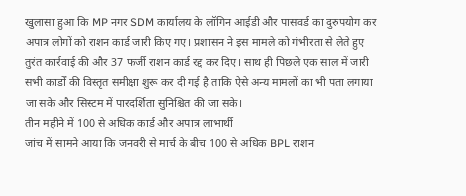खुलासा हुआ कि MP नगर SDM कार्यालय के लॉगिन आईडी और पासवर्ड का दुरुपयोग कर अपात्र लोगों को राशन कार्ड जारी किए गए। प्रशासन ने इस मामले को गंभीरता से लेते हुए तुरंत कार्रवाई की और 37 फर्जी राशन कार्ड रद्द कर दिए। साथ ही पिछले एक साल में जारी सभी कार्डों की विस्तृत समीक्षा शुरू कर दी गई है ताकि ऐसे अन्य मामलों का भी पता लगाया जा सके और सिस्टम में पारदर्शिता सुनिश्चित की जा सके।
तीन महीने में 100 से अधिक कार्ड और अपात्र लाभार्थी
जांच में सामने आया कि जनवरी से मार्च के बीच 100 से अधिक BPL राशन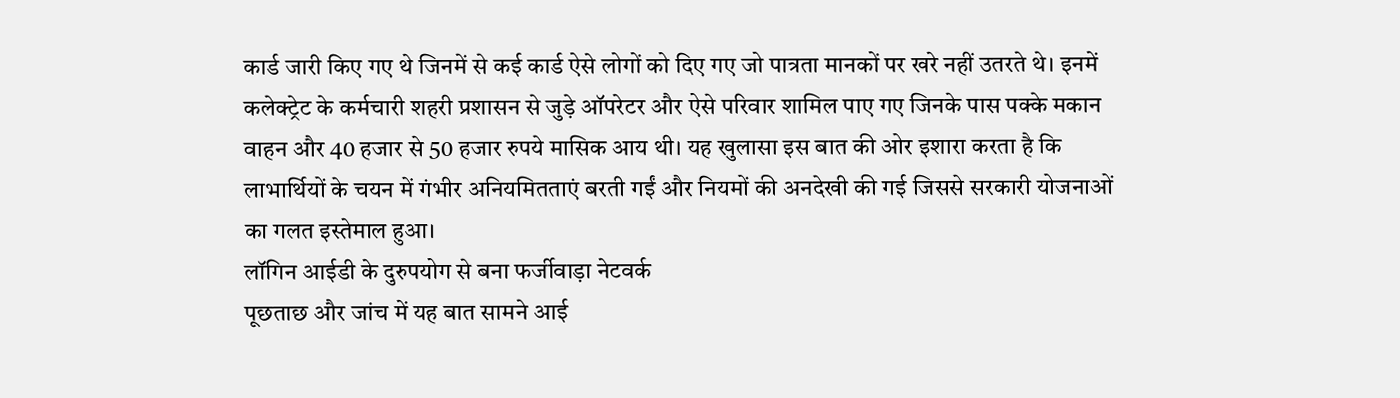कार्ड जारी किए गए थे जिनमें से कई कार्ड ऐसे लोगों को दिए गए जो पात्रता मानकों पर खरे नहीं उतरते थे। इनमें कलेक्ट्रेट के कर्मचारी शहरी प्रशासन से जुड़े ऑपरेटर और ऐसे परिवार शामिल पाए गए जिनके पास पक्के मकान वाहन और 40 हजार से 50 हजार रुपये मासिक आय थी। यह खुलासा इस बात की ओर इशारा करता है कि लाभार्थियों के चयन में गंभीर अनियमितताएं बरती गईं और नियमों की अनदेखी की गई जिससे सरकारी योजनाओं का गलत इस्तेमाल हुआ।
लॉगिन आईडी के दुरुपयोग से बना फर्जीवाड़ा नेटवर्क
पूछताछ और जांच में यह बात सामने आई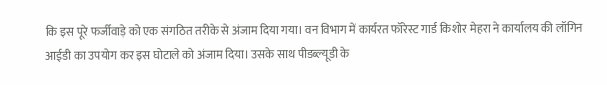कि इस पूरे फर्जीवाड़े को एक संगठित तरीके से अंजाम दिया गया। वन विभाग में कार्यरत फॉरेस्ट गार्ड किशोर मेहरा ने कार्यालय की लॉगिन आईडी का उपयोग कर इस घोटाले को अंजाम दिया। उसके साथ पीडब्ल्यूडी के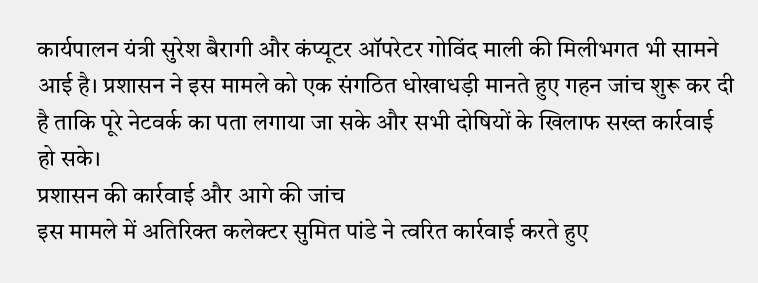कार्यपालन यंत्री सुरेश बैरागी और कंप्यूटर ऑपरेटर गोविंद माली की मिलीभगत भी सामने आई है। प्रशासन ने इस मामले को एक संगठित धोखाधड़ी मानते हुए गहन जांच शुरू कर दी है ताकि पूरे नेटवर्क का पता लगाया जा सके और सभी दोषियों के खिलाफ सख्त कार्रवाई हो सके।
प्रशासन की कार्रवाई और आगे की जांच
इस मामले में अतिरिक्त कलेक्टर सुमित पांडे ने त्वरित कार्रवाई करते हुए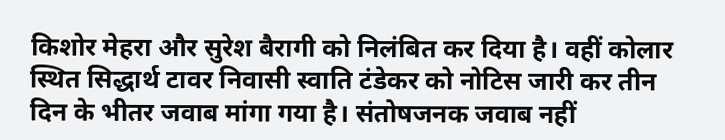किशोर मेहरा और सुरेश बैरागी को निलंबित कर दिया है। वहीं कोलार स्थित सिद्धार्थ टावर निवासी स्वाति टंडेकर को नोटिस जारी कर तीन दिन के भीतर जवाब मांगा गया है। संतोषजनक जवाब नहीं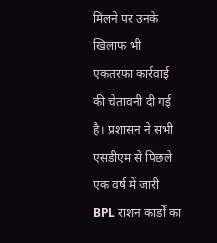मिलने पर उनके खिलाफ भी एकतरफा कार्रवाई की चेतावनी दी गई है। प्रशासन ने सभी एसडीएम से पिछले एक वर्ष में जारी BPL राशन कार्डों का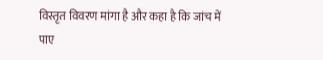विस्तृत विवरण मांगा है और कहा है कि जांच में पाए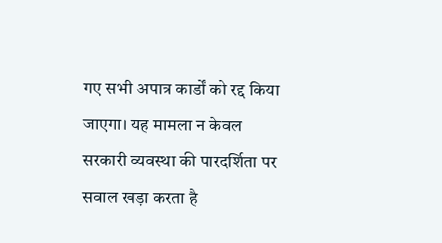गए सभी अपात्र कार्डों को रद्द किया जाएगा। यह मामला न केवल सरकारी व्यवस्था की पारदर्शिता पर सवाल खड़ा करता है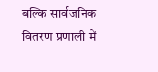बल्कि सार्वजनिक वितरण प्रणाली में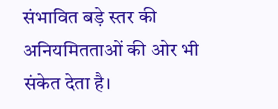संभावित बड़े स्तर की अनियमितताओं की ओर भी संकेत देता है।